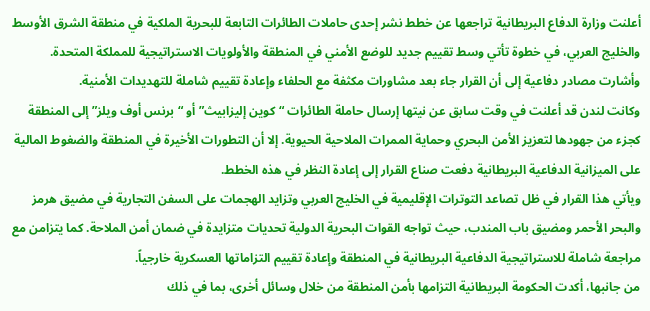أعلنت وزارة الدفاع البريطانية تراجعها عن خطط نشر إحدى حاملات الطائرات التابعة للبحرية الملكية في منطقة الشرق الأوسط والخليج العربي، في خطوة تأتي وسط تقييم جديد للوضع الأمني في المنطقة والأولويات الاستراتيجية للمملكة المتحدة. وأشارت مصادر دفاعية إلى أن القرار جاء بعد مشاورات مكثفة مع الحلفاء وإعادة تقييم شاملة للتهديدات الأمنية.
وكانت لندن قد أعلنت في وقت سابق عن نيتها إرسال حاملة الطائرات “كوين إليزابيث” أو “برنس أوف ويلز” إلى المنطقة كجزء من جهودها لتعزيز الأمن البحري وحماية الممرات الملاحية الحيوية. إلا أن التطورات الأخيرة في المنطقة والضغوط المالية على الميزانية الدفاعية البريطانية دفعت صناع القرار إلى إعادة النظر في هذه الخطط.
ويأتي هذا القرار في ظل تصاعد التوترات الإقليمية في الخليج العربي وتزايد الهجمات على السفن التجارية في مضيق هرمز والبحر الأحمر ومضيق باب المندب، حيث تواجه القوات البحرية الدولية تحديات متزايدة في ضمان أمن الملاحة. كما يتزامن مع مراجعة شاملة للاستراتيجية الدفاعية البريطانية في المنطقة وإعادة تقييم التزاماتها العسكرية خارجياً.
من جانبها، أكدت الحكومة البريطانية التزامها بأمن المنطقة من خلال وسائل أخرى، بما في ذلك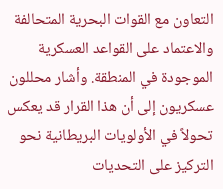التعاون مع القوات البحرية المتحالفة والاعتماد على القواعد العسكرية الموجودة في المنطقة. وأشار محللون عسكريون إلى أن هذا القرار قد يعكس تحولاً في الأولويات البريطانية نحو التركيز على التحديات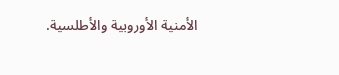الأمنية الأوروبية والأطلسية.